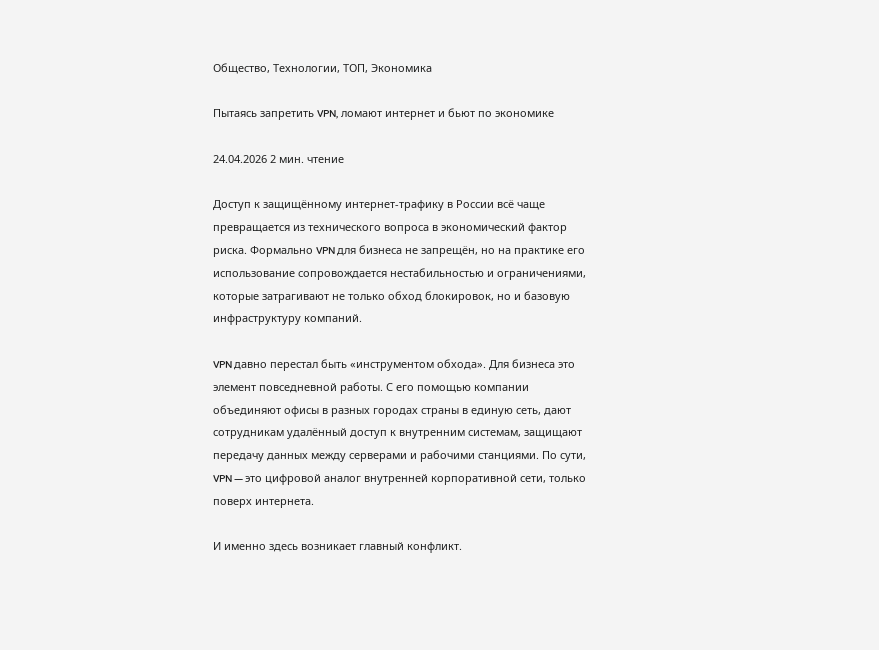Общество, Технологии, ТОП, Экономика

Пытаясь запретить VPN, ломают интернет и бьют по экономике

24.04.2026 2 мин. чтение

Доступ к защищённому интернет-трафику в России всё чаще превращается из технического вопроса в экономический фактор риска. Формально VPN для бизнеса не запрещён, но на практике его использование сопровождается нестабильностью и ограничениями, которые затрагивают не только обход блокировок, но и базовую инфраструктуру компаний.

VPN давно перестал быть «инструментом обхода». Для бизнеса это элемент повседневной работы. С его помощью компании объединяют офисы в разных городах страны в единую сеть, дают сотрудникам удалённый доступ к внутренним системам, защищают передачу данных между серверами и рабочими станциями. По сути, VPN — это цифровой аналог внутренней корпоративной сети, только поверх интернета.

И именно здесь возникает главный конфликт.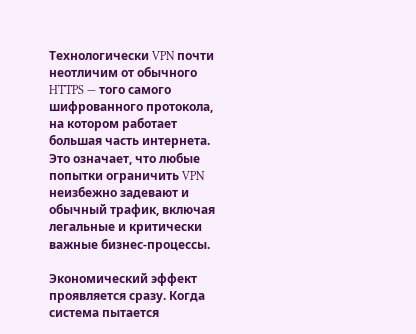Технологически VPN почти неотличим от обычного HTTPS — того самого шифрованного протокола, на котором работает большая часть интернета. Это означает, что любые попытки ограничить VPN неизбежно задевают и обычный трафик, включая легальные и критически важные бизнес-процессы.

Экономический эффект проявляется сразу. Когда система пытается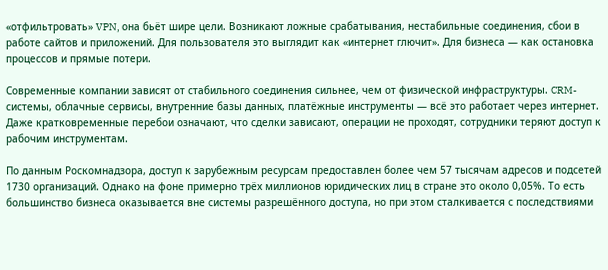«отфильтровать» VPN, она бьёт шире цели. Возникают ложные срабатывания, нестабильные соединения, сбои в работе сайтов и приложений. Для пользователя это выглядит как «интернет глючит». Для бизнеса — как остановка процессов и прямые потери.

Современные компании зависят от стабильного соединения сильнее, чем от физической инфраструктуры. CRM-системы, облачные сервисы, внутренние базы данных, платёжные инструменты — всё это работает через интернет. Даже кратковременные перебои означают, что сделки зависают, операции не проходят, сотрудники теряют доступ к рабочим инструментам.

По данным Роскомнадзора, доступ к зарубежным ресурсам предоставлен более чем 57 тысячам адресов и подсетей 1730 организаций. Однако на фоне примерно трёх миллионов юридических лиц в стране это около 0,05%. То есть большинство бизнеса оказывается вне системы разрешённого доступа, но при этом сталкивается с последствиями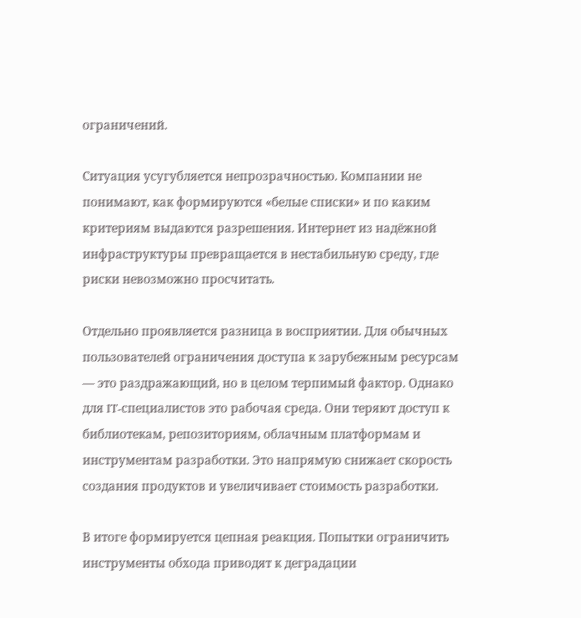ограничений.

Ситуация усугубляется непрозрачностью. Компании не понимают, как формируются «белые списки» и по каким критериям выдаются разрешения. Интернет из надёжной инфраструктуры превращается в нестабильную среду, где риски невозможно просчитать.

Отдельно проявляется разница в восприятии. Для обычных пользователей ограничения доступа к зарубежным ресурсам — это раздражающий, но в целом терпимый фактор. Однако для IT-специалистов это рабочая среда. Они теряют доступ к библиотекам, репозиториям, облачным платформам и инструментам разработки. Это напрямую снижает скорость создания продуктов и увеличивает стоимость разработки.

В итоге формируется цепная реакция. Попытки ограничить инструменты обхода приводят к деградации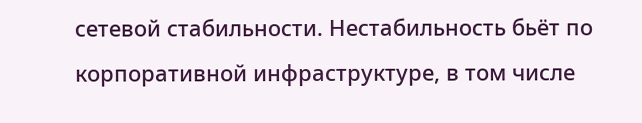сетевой стабильности. Нестабильность бьёт по корпоративной инфраструктуре, в том числе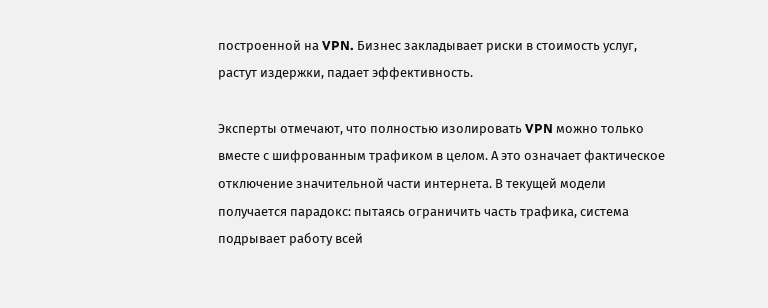построенной на VPN. Бизнес закладывает риски в стоимость услуг, растут издержки, падает эффективность.

Эксперты отмечают, что полностью изолировать VPN можно только вместе с шифрованным трафиком в целом. А это означает фактическое отключение значительной части интернета. В текущей модели получается парадокс: пытаясь ограничить часть трафика, система подрывает работу всей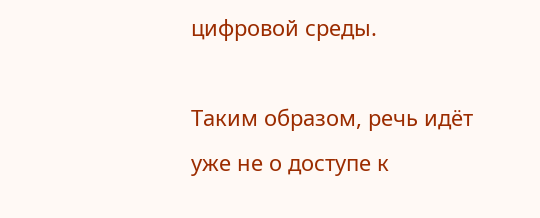цифровой среды.

Таким образом, речь идёт уже не о доступе к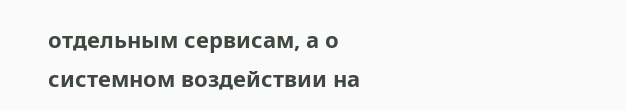отдельным сервисам, а о системном воздействии на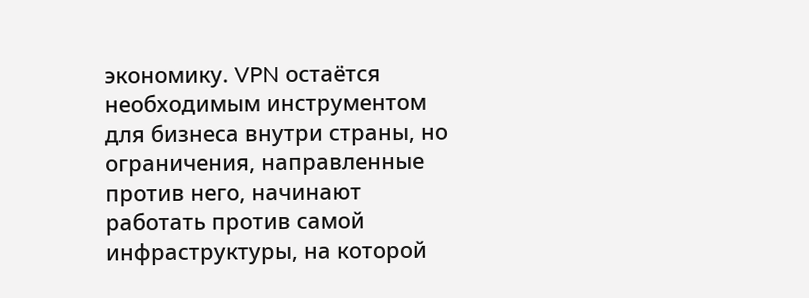экономику. VPN остаётся необходимым инструментом для бизнеса внутри страны, но ограничения, направленные против него, начинают работать против самой инфраструктуры, на которой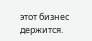этот бизнес держится.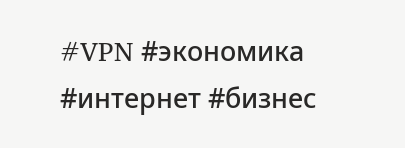#VPN #экономика #интернет #бизнес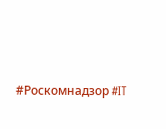#Роскомнадзор #IT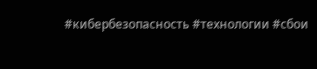#кибербезопасность #технологии #сбои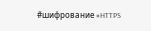#шифрование #HTTPS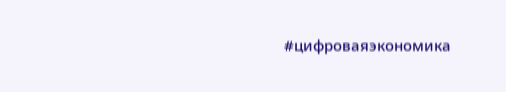#цифроваяэкономика